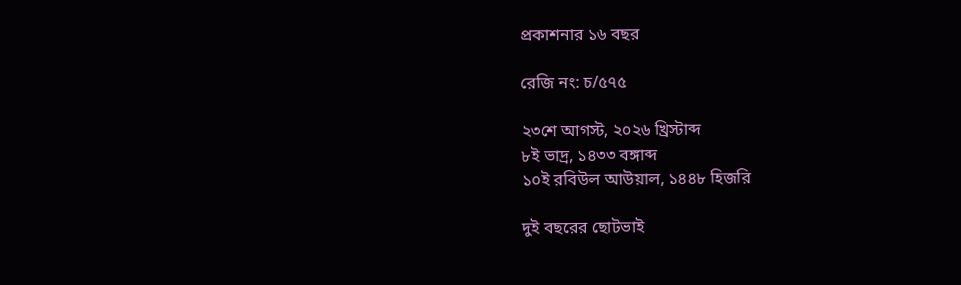প্রকাশনার ১৬ বছর

রেজি নং: চ/৫৭৫

২৩শে আগস্ট, ২০২৬ খ্রিস্টাব্দ
৮ই ভাদ্র, ১৪৩৩ বঙ্গাব্দ
১০ই রবিউল আউয়াল, ১৪৪৮ হিজরি

দুই বছরের ছোটভাই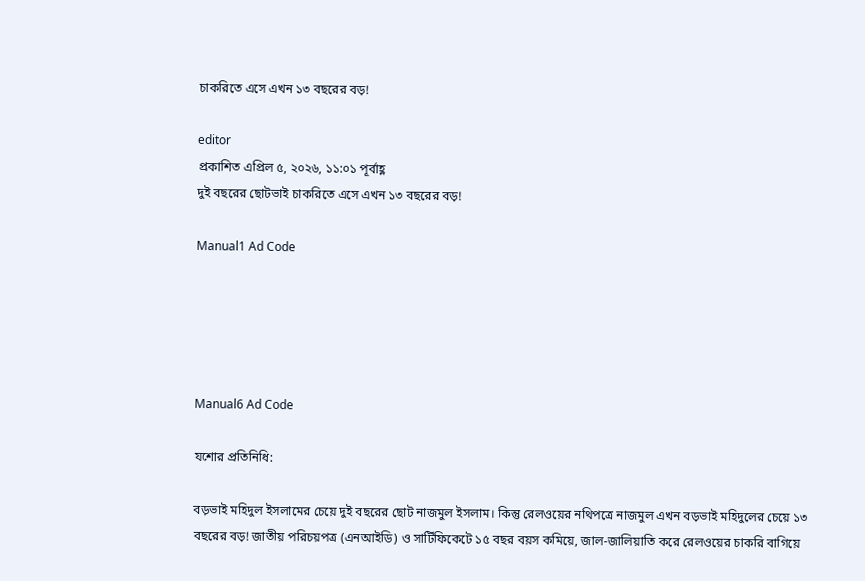চাকরিতে এসে এখন ১৩ বছরের বড়!

editor
প্রকাশিত এপ্রিল ৫, ২০২৬, ১১:০১ পূর্বাহ্ণ
দুই বছরের ছোটভাই চাকরিতে এসে এখন ১৩ বছরের বড়!

Manual1 Ad Code





Manual6 Ad Code

যশোর প্রতিনিধি:

বড়ভাই মহিদুল ইসলামের চেয়ে দুই বছরের ছোট নাজমুল ইসলাম। কিন্তু রেলওয়ের নথিপত্রে নাজমুল এখন বড়ভাই মহিদুলের চেয়ে ১৩ বছরের বড়! জাতীয় পরিচয়পত্র (এনআইডি) ও সার্টিফিকেটে ১৫ বছর বয়স কমিয়ে, জাল-জালিয়াতি করে রেলওয়ের চাকরি বাগিয়ে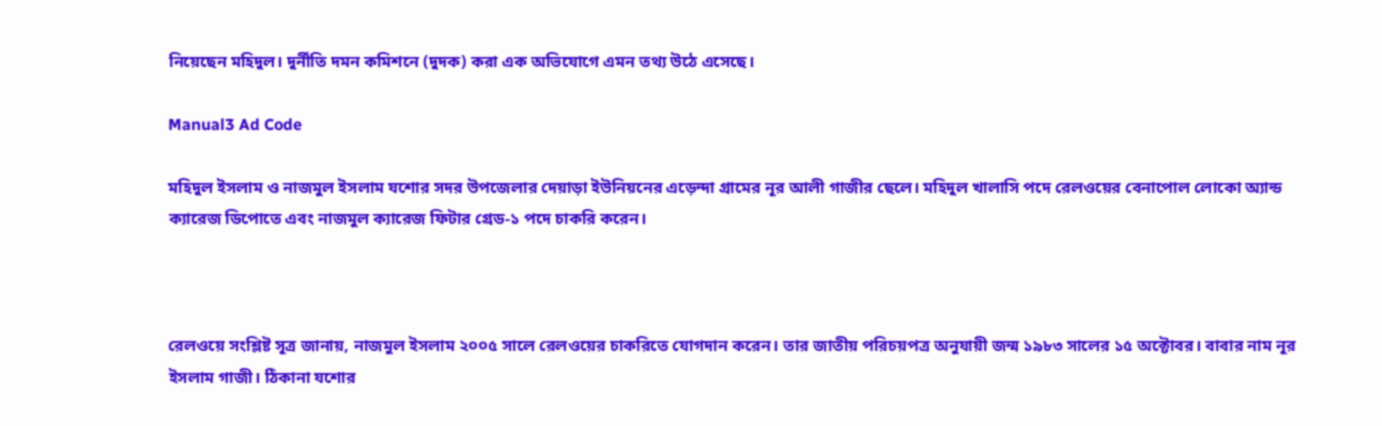নিয়েছেন মহিদুল। দুর্নীতি দমন কমিশনে (দুদক) করা এক অভিযোগে এমন তথ্য উঠে এসেছে।

Manual3 Ad Code

মহিদুল ইসলাম ও নাজমুল ইসলাম যশোর সদর উপজেলার দেয়াড়া ইউনিয়নের এড়েন্দা গ্রামের নূর আলী গাজীর ছেলে। মহিদুল খালাসি পদে রেলওয়ের বেনাপোল লোকো অ্যান্ড ক্যারেজ ডিপোতে এবং নাজমুল ক্যারেজ ফিটার গ্রেড-১ পদে চাকরি করেন।



রেলওয়ে সংশ্লিষ্ট সূত্র জানায়, নাজমুল ইসলাম ২০০৫ সালে রেলওয়ের চাকরিতে যোগদান করেন। তার জাতীয় পরিচয়পত্র অনুযায়ী জন্ম ১৯৮৩ সালের ১৫ অক্টোবর। বাবার নাম নূর ইসলাম গাজী। ঠিকানা যশোর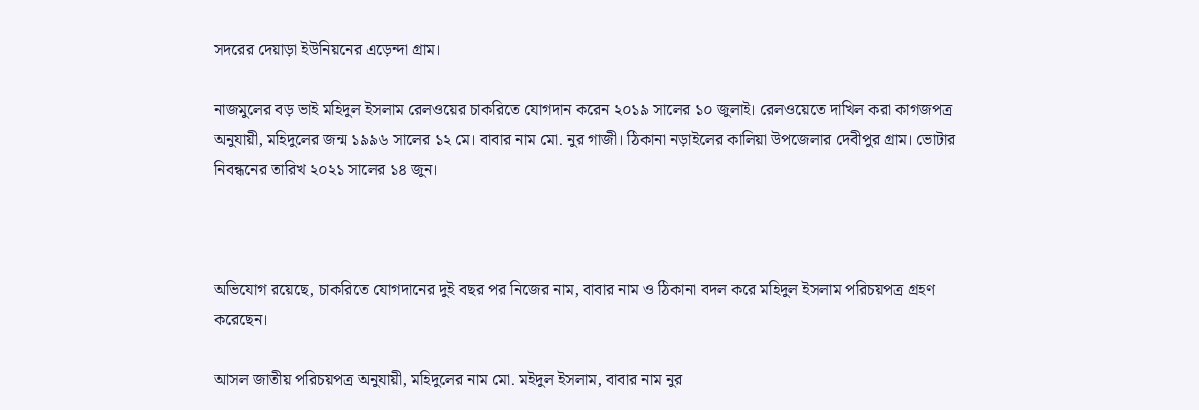সদরের দেয়াড়া ইউনিয়নের এড়েন্দা গ্রাম।

নাজমুলের বড় ভাই মহিদুল ইসলাম রেলওয়ের চাকরিতে যোগদান করেন ২০১৯ সালের ১০ জুলাই। রেলওয়েতে দাখিল করা কাগজপত্র অনুযায়ী, মহিদুলের জন্ম ১৯৯৬ সালের ১২ মে। বাবার নাম মো. নুর গাজী। ঠিকানা নড়াইলের কালিয়া উপজেলার দেবীপুর গ্রাম। ভোটার নিবন্ধনের তারিখ ২০২১ সালের ১৪ জুন।



অভিযোগ রয়েছে, চাকরিতে যোগদানের দুই বছর পর নিজের নাম, বাবার নাম ও ঠিকানা বদল করে মহিদুল ইসলাম পরিচয়পত্র গ্রহণ করেছেন।

আসল জাতীয় পরিচয়পত্র অনুযায়ী, মহিদুলের নাম মো. মইদুল ইসলাম, বাবার নাম নুর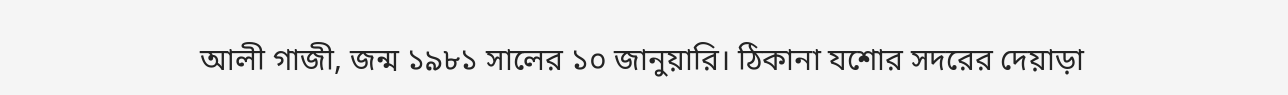আলী গাজী, জন্ম ১৯৮১ সালের ১০ জানুয়ারি। ঠিকানা যশোর সদরের দেয়াড়া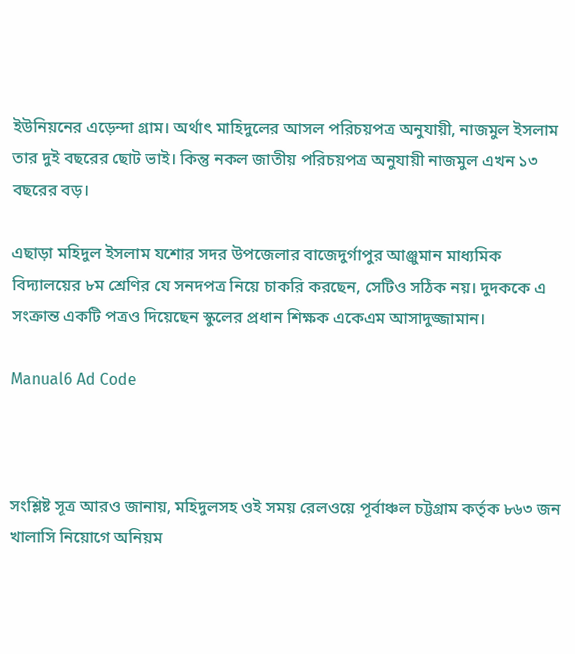ইউনিয়নের এড়েন্দা গ্রাম। অর্থাৎ মাহিদুলের আসল পরিচয়পত্র অনুযায়ী, নাজমুল ইসলাম তার দুই বছরের ছোট ভাই। কিন্তু নকল জাতীয় পরিচয়পত্র অনুযায়ী নাজমুল এখন ১৩ বছরের বড়।

এছাড়া মহিদুল ইসলাম যশোর সদর উপজেলার বাজেদুর্গাপুর আঞ্জুমান মাধ্যমিক বিদ্যালয়ের ৮ম শ্রেণির যে সনদপত্র নিয়ে চাকরি করছেন, সেটিও সঠিক নয়। দুদককে এ সংক্রান্ত একটি পত্রও দিয়েছেন স্কুলের প্রধান শিক্ষক একেএম আসাদুজ্জামান।

Manual6 Ad Code



সংশ্লিষ্ট সূত্র আরও জানায়, মহিদুলসহ ওই সময় রেলওয়ে পূর্বাঞ্চল চট্টগ্রাম কর্তৃক ৮৬৩ জন খালাসি নিয়োগে অনিয়ম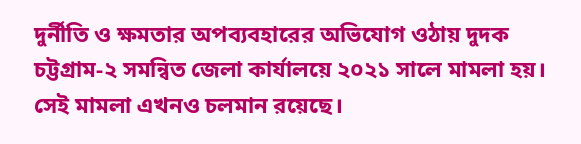দুর্নীতি ও ক্ষমতার অপব্যবহারের অভিযোগ ওঠায় দুদক চট্টগ্রাম-২ সমন্বিত জেলা কার্যালয়ে ২০২১ সালে মামলা হয়। সেই মামলা এখনও চলমান রয়েছে।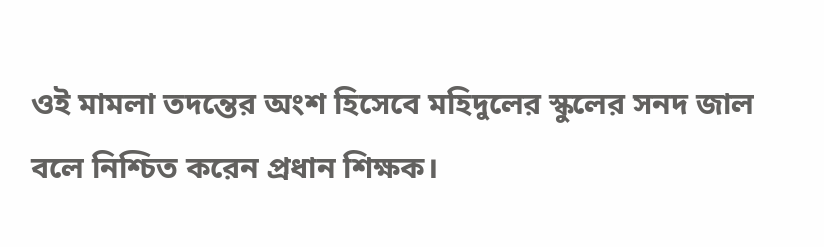ওই মামলা তদন্তের অংশ হিসেবে মহিদুলের স্কুলের সনদ জাল বলে নিশ্চিত করেন প্রধান শিক্ষক।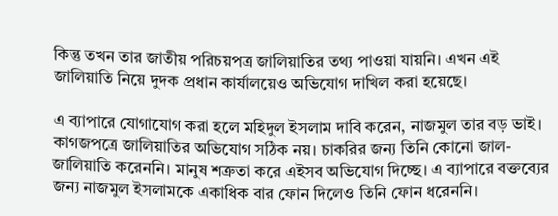কিন্তু তখন তার জাতীয় পরিচয়পত্র জালিয়াতির তথ্য পাওয়া যায়নি। এখন এই জালিয়াতি নিয়ে দুদক প্রধান কার্যালয়েও অভিযোগ দাখিল করা হয়েছে।

এ ব্যাপারে যোগাযোগ করা হলে মহিদুল ইসলাম দাবি করেন, নাজমুল তার বড় ভাই। কাগজপত্রে জালিয়াতির অভিযোগ সঠিক নয়। চাকরির জন্য তিনি কোনো জাল-জালিয়াতি করেননি। মানুষ শত্রুতা করে এইসব অভিযোগ দিচ্ছে। এ ব্যাপারে বক্তব্যের জন্য নাজমুল ইসলামকে একাধিক বার ফোন দিলেও তিনি ফোন ধরেননি।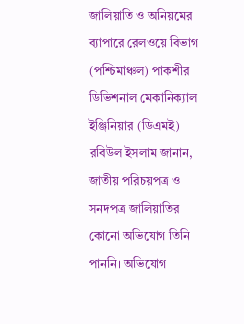জালিয়াতি ও অনিয়মের ব্যাপারে রেলওয়ে বিভাগ (পশ্চিমাঞ্চল) পাকশীর ডিভিশনাল মেকানিক্যাল ইঞ্জিনিয়ার (ডিএমই) রবিউল ইসলাম জানান, জাতীয় পরিচয়পত্র ও সনদপত্র জালিয়াতির কোনো অভিযোগ তিনি পাননি। অভিযোগ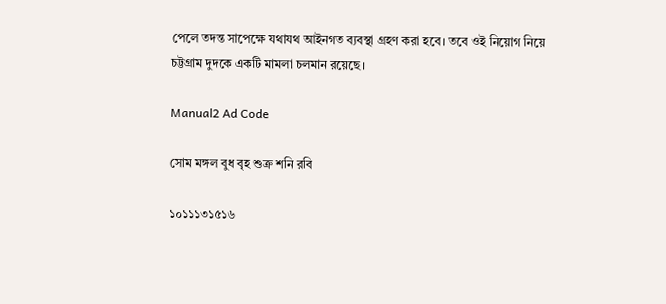পেলে তদন্ত সাপেক্ষে যথাযথ আইনগত ব্যবস্থা গ্রহণ করা হবে। তবে ওই নিয়োগ নিয়ে চট্টগ্রাম দুদকে একটি মামলা চলমান রয়েছে।

Manual2 Ad Code

সোম মঙ্গল বুধ বৃহ শুক্র শনি রবি

১০১১১৩১৫১৬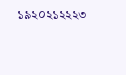১৯২০২১২২২৩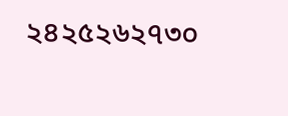২৪২৫২৬২৭৩০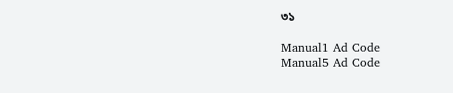৩১

Manual1 Ad Code
Manual5 Ad Code